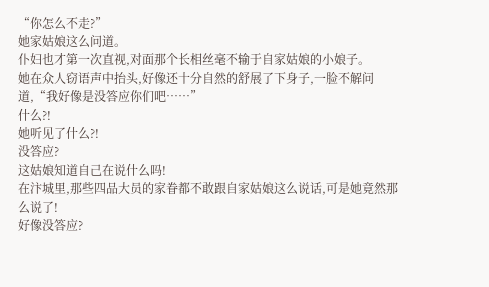“你怎么不走?”
她家姑娘这么问道。
仆妇也才第一次直视,对面那个长相丝毫不输于自家姑娘的小娘子。
她在众人窃语声中抬头,好像还十分自然的舒展了下身子,一脸不解问道,“我好像是没答应你们吧……”
什么?!
她听见了什么?!
没答应?
这姑娘知道自己在说什么吗!
在汴城里,那些四品大员的家眷都不敢跟自家姑娘这么说话,可是她竟然那么说了!
好像没答应?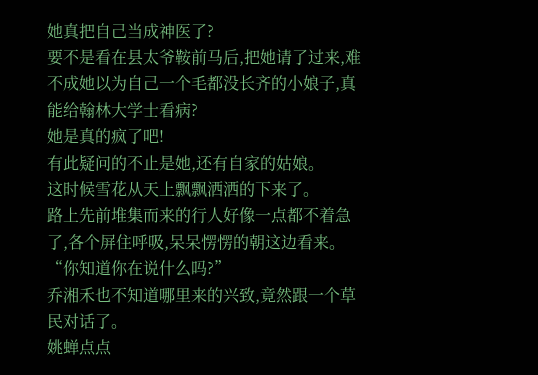她真把自己当成神医了?
要不是看在县太爷鞍前马后,把她请了过来,难不成她以为自己一个毛都没长齐的小娘子,真能给翰林大学士看病?
她是真的疯了吧!
有此疑问的不止是她,还有自家的姑娘。
这时候雪花从天上飘飘洒洒的下来了。
路上先前堆集而来的行人好像一点都不着急了,各个屏住呼吸,呆呆愣愣的朝这边看来。
“你知道你在说什么吗?”
乔湘禾也不知道哪里来的兴致,竟然跟一个草民对话了。
姚蝉点点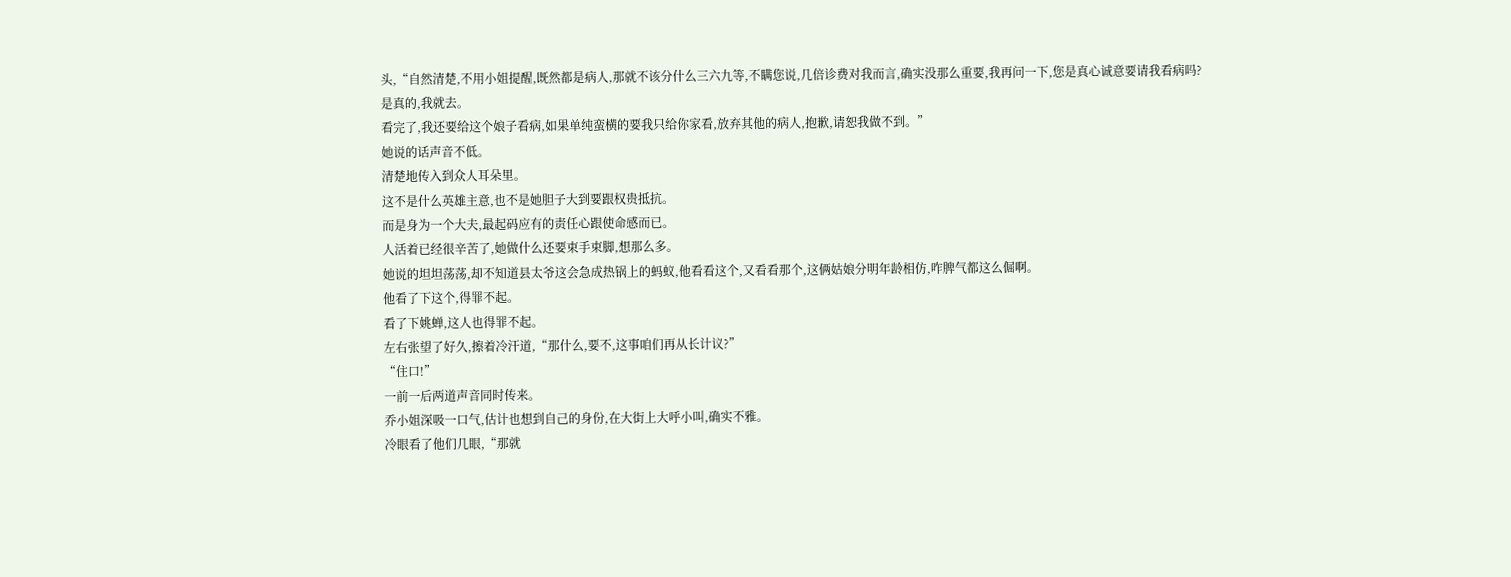头,“自然清楚,不用小姐提醒,既然都是病人,那就不该分什么三六九等,不瞒您说,几倍诊费对我而言,确实没那么重要,我再问一下,您是真心诚意要请我看病吗?
是真的,我就去。
看完了,我还要给这个娘子看病,如果单纯蛮横的要我只给你家看,放弃其他的病人,抱歉,请恕我做不到。”
她说的话声音不低。
清楚地传入到众人耳朵里。
这不是什么英雄主意,也不是她胆子大到要跟权贵抵抗。
而是身为一个大夫,最起码应有的责任心跟使命感而已。
人活着已经很辛苦了,她做什么还要束手束脚,想那么多。
她说的坦坦荡荡,却不知道县太爷这会急成热锅上的蚂蚁,他看看这个,又看看那个,这俩姑娘分明年龄相仿,咋脾气都这么倔啊。
他看了下这个,得罪不起。
看了下姚蝉,这人也得罪不起。
左右张望了好久,擦着冷汗道,“那什么,要不,这事咱们再从长计议?”
“住口!”
一前一后两道声音同时传来。
乔小姐深吸一口气,估计也想到自己的身份,在大街上大呼小叫,确实不雅。
冷眼看了他们几眼,“那就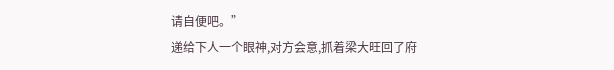请自便吧。”
递给下人一个眼神,对方会意,抓着梁大旺回了府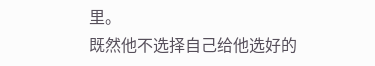里。
既然他不选择自己给他选好的